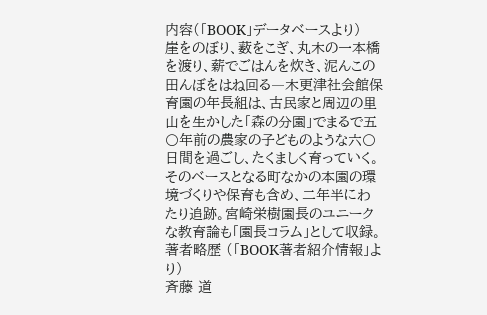内容(「BOOK」データベースより)
崖をのぼり、薮をこぎ、丸木の一本橋を渡り、薪でごはんを炊き、泥んこの田んぼをはね回る―木更津社会館保育園の年長組は、古民家と周辺の里山を生かした「森の分園」でまるで五〇年前の農家の子どものような六〇日間を過ごし、たくましく育っていく。そのベースとなる町なかの本園の環境づくりや保育も含め、二年半にわたり追跡。宮崎栄樹園長のユニークな教育論も「園長コラム」として収録。
著者略歴 (「BOOK著者紹介情報」より)
斉藤 道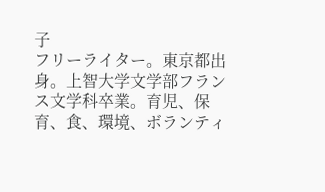子
フリーライター。東京都出身。上智大学文学部フランス文学科卒業。育児、保育、食、環境、ボランティ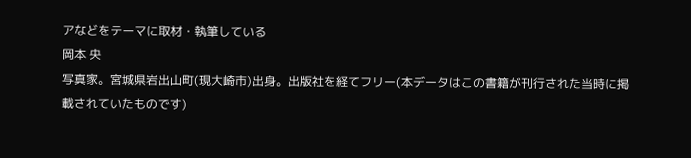アなどをテーマに取材・執筆している
岡本 央
写真家。宮城県岩出山町(現大崎市)出身。出版社を経てフリー(本データはこの書籍が刊行された当時に掲載されていたものです)